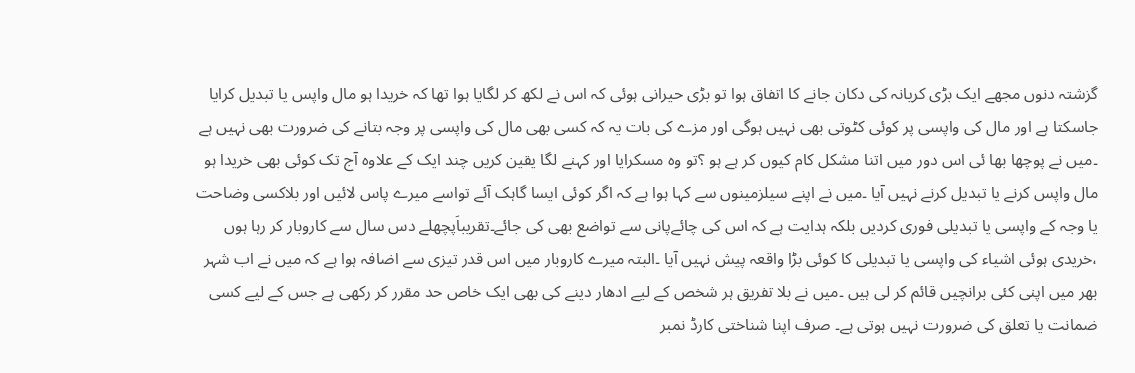گزشتہ دنوں مجھے ایک بڑی کریانہ کی دکان جانے کا اتفاق ہوا تو بڑی حیرانی ہوئی کہ اس نے لکھ کر لگایا ہوا تھا کہ خریدا ہو مال واپس یا تبدیل کرایا جاسکتا ہے اور مال کی واپسی پر کوئی کٹوتی بھی نہیں ہوگی اور مزے کی بات یہ کہ کسی بھی مال کی واپسی پر وجہ بتانے کی ضرورت بھی نہیں ہے ۔میں نے پوچھا بھا ئی اس دور میں اتنا مشکل کام کیوں کر ہے ہو ؟تو وہ مسکرایا اور کہنے لگا یقین کریں چند ایک کے علاوہ آج تک کوئی بھی خریدا ہو مال واپس کرنے یا تبدیل کرنے نہیں آیا ۔میں نے اپنے سیلزمینوں سے کہا ہوا ہے کہ اگر کوئی ایسا گاہک آئے تواسے میرے پاس لائیں اور بلاکسی وضاحت یا وجہ کے واپسی یا تبدیلی فوری کردیں بلکہ ہدایت ہے کہ اس کی چائےپانی سے تواضع بھی کی جائے۔تقریباَپچھلے دس سال سے کاروبار کر رہا ہوں ،خریدی ہوئی اشیاء کی واپسی یا تبدیلی کا کوئی بڑا واقعہ پیش نہیں آیا ۔البتہ میرے کاروبار میں اس قدر تیزی سے اضافہ ہوا ہے کہ میں نے اب شہر بھر میں اپنی کئی برانچیں قائم کر لی ہیں ۔میں نے بلا تفریق ہر شخص کے لیے ادھار دینے کی بھی ایک خاص حد مقرر کر رکھی ہے جس کے لیے کسی ضمانت یا تعلق کی ضرورت نہیں ہوتی ہے۔ صرف اپنا شناختی کارڈ نمبر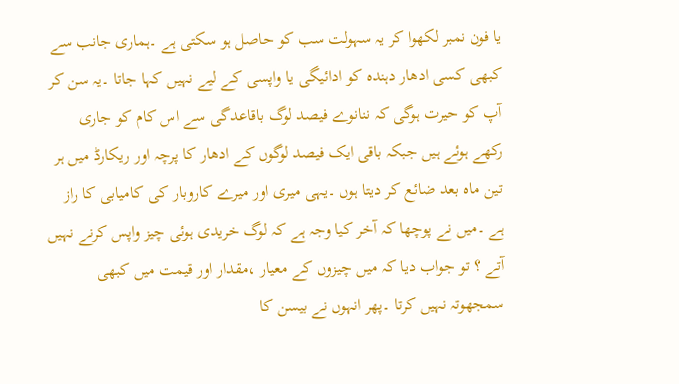یا فون نمبر لکھوا کر یہ سہولت سب کو حاصل ہو سکتی ہے ۔ہماری جانب سے کبھی کسی ادھار دہندہ کو ادائیگی یا واپسی کے لیے نہیں کہا جاتا ۔یہ سن کر آپ کو حیرت ہوگی کہ ننانوے فیصد لوگ باقاعدگی سے اس کام کو جاری رکھے ہوئے ہیں جبکہ باقی ایک فیصد لوگوں کے ادھار کا پرچہ اور ریکارڈ میں ہر تین ماہ بعد ضائع کر دیتا ہوں ۔یہی میری اور میرے کاروبار کی کامیابی کا راز ہے ۔میں نے پوچھا کہ آخر کیا وجہ ہے کہ لوگ خریدی ہوئی چیز واپس کرنے نہیں آتے ؟ تو جواب دیا کہ میں چیزوں کے معیار ،مقدار اور قیمت میں کبھی سمجھوتہ نہیں کرتا ۔پھر انہوں نے بیسن کا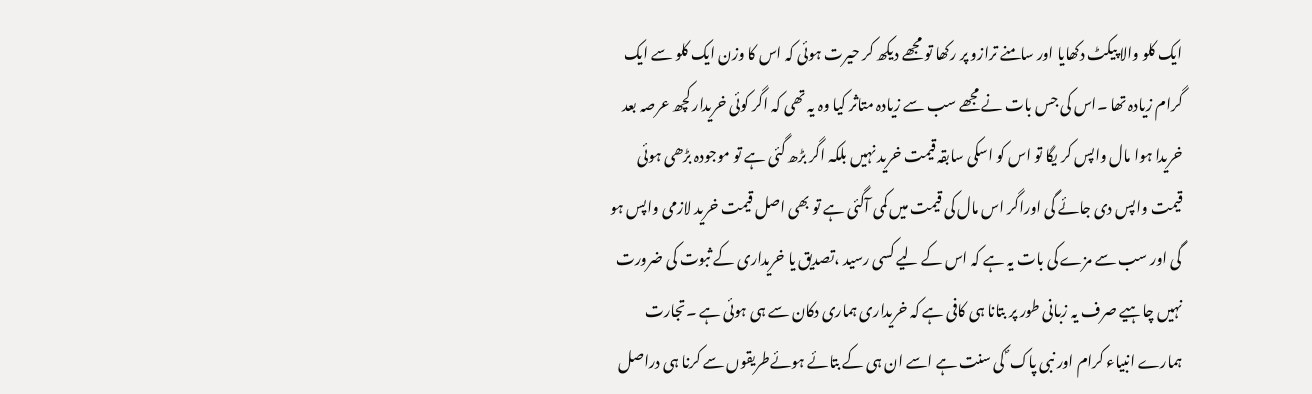ایک کلو والا پیکٹ دکھایا اور سامنے ترازو پر رکھا تو مجھے دیکھ کر حیرت ہوئی کہ اس کا وزن ایک کلو سے ایک گرام زیادہ تھا ۔اس کی جس بات نے مجھے سب سے زیادہ متاثر کیا وہ یہ تھی کہ اگر کوئی خریدار کچھ عرصہ بعد خریدا ہوا مال واپس کر یگا تو اس کو اسکی سابقہ قیمت خرید نہیں بلکہ اگر بڑھ گئی ہے تو موجودہ بڑھی ہوئی قیمت واپس دی جائے گی اوراگر اس مال کی قیمت میں کمی آگئی ہے تو بھی اصل قیمت خرید لازمی واپس ہو گی اور سب سے مزے کی بات یہ ہے کہ اس کے لیے کسی رسید ،تصدیق یا خریداری کے ثبوت کی ضرورت نہیں چاہیے صرف یہ زبانی طور پر بتانا ہی کافی ہے کہ خریداری ہماری دکان سے ہی ہوئی ہے ۔تجارت ہمارے انبیاء کرام اور نبی پاک ؐ کی سنت ہے اسے ان ہی کے بتائے ہوئےطریقوں سے کرنا ہی دراصل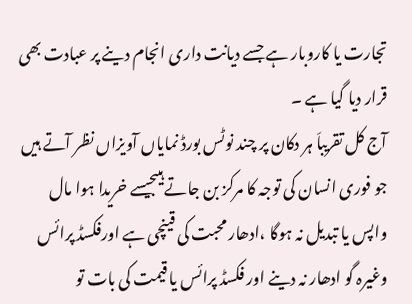تجارت یا کاروبار ہے جسے دیانت داری انجام دینے پر عبادت بھی قرار دیا گیا ہے ۔
آج کل تقریباَ ہر دکان پر چند نوٹس بورڈ نمایاں آویزاں نظر آتے ہیں جو فوری انسان کی توجہ کا مرکز بن جاتے ہیںجیسے خریدا ہوا مال واپس یا تبدیل نہ ہوگا ،ادھار محبت کی قینچی ہے اورفکسڈ پرائس وغیرہ گو ادھار نہ دینے اور فکسڈ پرائس یا قیمت کی بات تو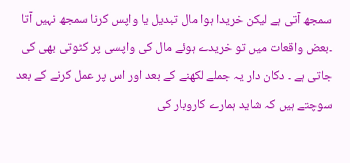سمجھ آتی ہے لیکن خریدا ہوا مال تبدیل یا واپس کرنا سمجھ نہیں آتا ۔بعض واقعات میں تو خریدے ہوئے مال کی واپسی پر کٹوتی بھی کی جاتی ہے ۔ دکان دار یہ جملے لکھنے کے بعد اور اس پر عمل کرنے کے بعد سوچتے ہیں کہ شاید ہمارے کاروبار کی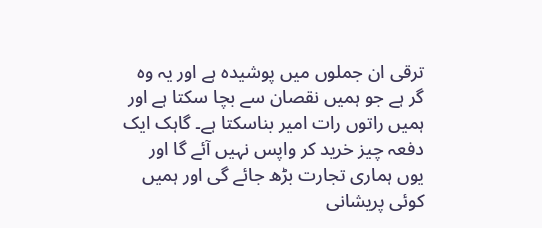ترقی ان جملوں میں پوشیدہ ہے اور یہ وہ گر ہے جو ہمیں نقصان سے بچا سکتا ہے اور ہمیں راتوں رات امیر بناسکتا ہے۔ گاہک ایک دفعہ چیز خرید کر واپس نہیں آئے گا اور یوں ہماری تجارت بڑھ جائے گی اور ہمیں کوئی پریشانی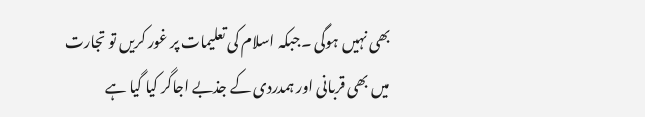بھی نہیں ہوگی ۔جبکہ اسلام کی تعلیمات پر غور کریں تو تجارت میں بھی قربانی اور ہمدردی کے جذبے اجاگر کیا گیا ہے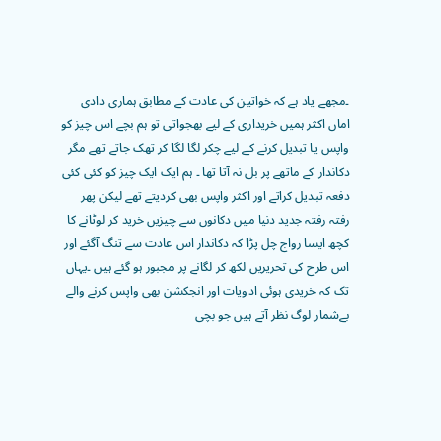۔مجھے یاد ہے کہ خواتین کی عادت کے مطابق ہماری دادی اماں اکثر ہمیں خریداری کے لیے بھجواتی تو ہم بچے اس چیز کو واپس یا تبدیل کرنے کے لیے چکر لگا لگا کر تھک جاتے تھے مگر دکاندار کے ماتھے پر بل نہ آتا تھا ۔ ہم ایک ایک چیز کو کئی کئی دفعہ تبدیل کراتے اور اکثر واپس بھی کردیتے تھے لیکن پھر رفتہ رفتہ جدید دنیا میں دکانوں سے چیزیں خرید کر لوٹانے کا کچھ ایسا رواج چل پڑا کہ دکاندار اس عادت سے تنگ آگئے اور اس طرح کی تحریریں لکھ کر لگانے پر مجبور ہو گئے ہیں ۔یہاں تک کہ خریدی ہوئی ادویات اور انجکشن بھی واپس کرنے والے بےشمار لوگ نظر آتے ہیں جو بچی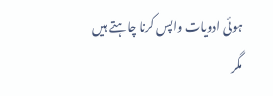ہوئی ادویات واپس کرنا چاہتے ہیں مگر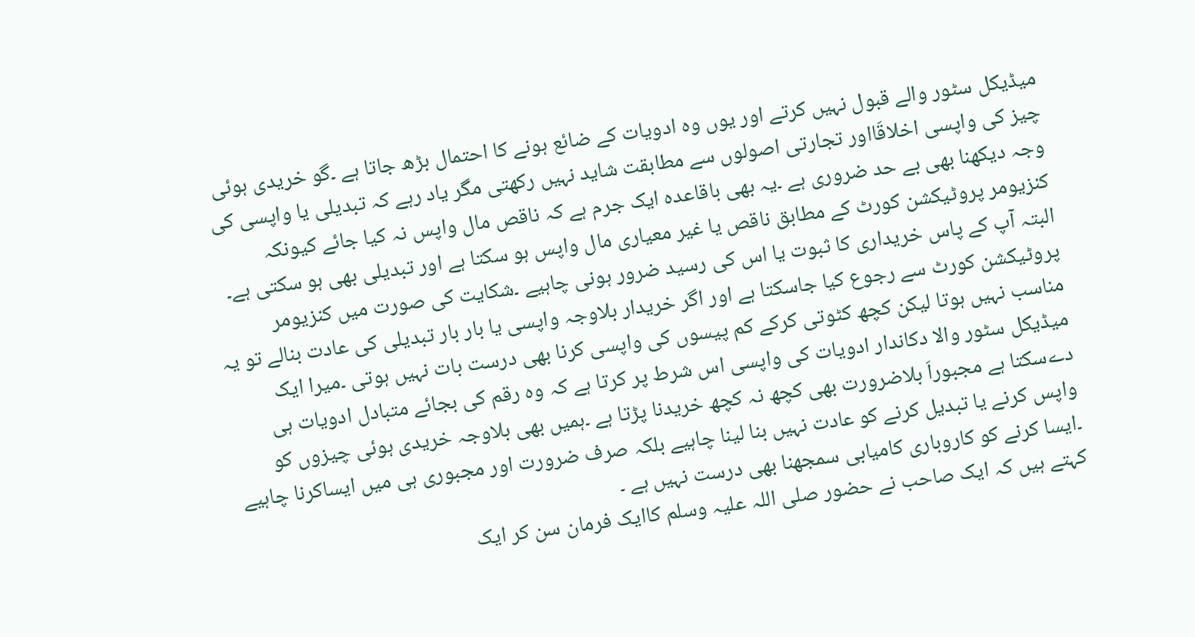میڈیکل سٹور والے قبول نہیں کرتے اور یوں وہ ادویات کے ضائع ہونے کا احتمال بڑھ جاتا ہے ۔گو خریدی ہوئی چیز کی واپسی اخلاقَااور تجارتی اصولوں سے مطابقت شاید نہیں رکھتی مگر یاد رہے کہ تبدیلی یا واپسی کی وجہ دیکھنا بھی بے حد ضروری ہے ۔یہ بھی باقاعدہ ایک جرم ہے کہ ناقص مال واپس نہ کیا جائے کیونکہ کنزیومر پروٹیکشن کورٹ کے مطابق ناقص یا غیر معیاری مال واپس ہو سکتا ہے اور تبدیلی بھی ہو سکتی ہے۔ البتہ آپ کے پاس خریداری کا ثبوت یا اس کی رسید ضرور ہونی چاہیے ۔شکایت کی صورت میں کنزیومر پروٹیکشن کورٹ سے رجوع کیا جاسکتا ہے اور اگر خریدار بلاوجہ واپسی یا بار بار تبدیلی کی عادت بنالے تو یہ مناسب نہیں ہوتا لیکن کچھ کٹوتی کرکے کم پیسوں کی واپسی کرنا بھی درست بات نہیں ہوتی ۔میرا ایک میڈیکل سٹور والا دکاندار ادویات کی واپسی اس شرط پر کرتا ہے کہ وہ رقم کی بجائے متبادل ادویات ہی دےسکتا ہے مجبوراَ بلاضرورت بھی کچھ نہ کچھ خریدنا پڑتا ہے ۔ہمیں بھی بلاوجہ خریدی ہوئی چیزوں کو واپس کرنے یا تبدیل کرنے کو عادت نہیں بنا لینا چاہیے بلکہ صرف ضرورت اور مجبوری ہی میں ایساکرنا چاہیے ۔ایسا کرنے کو کاروباری کامیابی سمجھنا بھی درست نہیں ہے ۔
کہتے ہیں کہ ایک صاحب نے حضور صلی اللہ علیہ وسلم کاایک فرمان سن کر ایک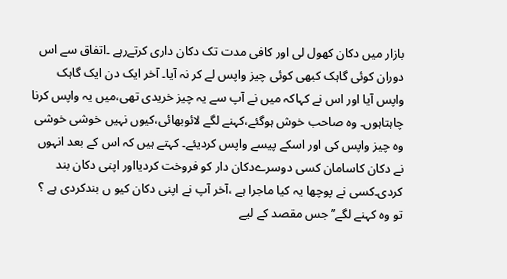بازار میں دکان کھول لی اور کافی مدت تک دکان داری کرتےرہے ۔اتفاق سے اس دوران کوئی گاہک کبھی کوئی چیز واپس لے کر نہ آیا۔ آخر ایک دن ایک گاہک واپس آیا اور اس نے کہاکہ میں نے آپ سے یہ چیز خریدی تھی،میں یہ واپس کرنا چاہتاہوں۔ وہ صاحب خوش ہوگئے،کہنے لگے لائوبھائی،کیوں نہیں خوشی خوشی وہ چیز واپس کی اور اسکے پیسے واپس کردیئے۔ کہتے ہیں کہ اس کے بعد انہوں نے دکان کاسامان کسی دوسرےدکان دار کو فروخت کردیااور اپنی دکان بند کردی۔کسی نے پوچھا یہ کیا ماجرا ہے ،آخر آپ نے اپنی دکان کیو ں بندکردی ہے ؟ تو وہ کہنے لگے’’جس مقصد کے لیے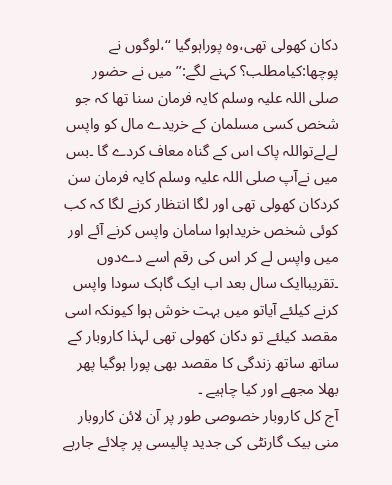دکان کھولی تھی،وہ پوراہوگیا ‘‘،لوگوں نے پوچھا:کیامطلب؟ کہنے لگے:’’میں نے حضور صلی اللہ علیہ وسلم کایہ فرمان سنا تھا کہ جو شخص کسی مسلمان کے خریدے مال کو واپس لےلےتواللہ پاک اس کے گناہ معاف کردے گا ۔بس میں نےآپ صلی اللہ علیہ وسلم کایہ فرمان سن کردکان کھولی تھی اور لگا انتظار کرنے لگا کہ کب کوئی شخص خریداہوا سامان واپس کرنے آئے اور میں واپس لے کر اس کی رقم اسے دےدوں ۔تقریباایک سال بعد اب ایک گاہک سودا واپس کرنے کیلئے آیاتو میں بہت خوش ہوا کیونکہ اسی مقصد کیلئے تو دکان کھولی تھی لہذا کاروبار کے ساتھ ساتھ زندگی کا مقصد بھی پورا ہوگیا پھر بھلا مجھے اور کیا چاہیے ۔
آج کل کاروبار خصوصی طور پر آن لائن کاروبار منی بیک گارنٹی کی جدید پالیسی پر چلائے جارہے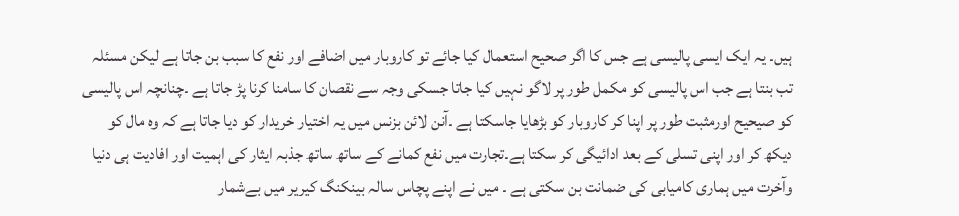ہیں۔ یہ ایک ایسی پالیسی ہے جس کا اگر صحیح استعمال کیا جائے تو کاروبار میں اضافے اور نفع کا سبب بن جاتا ہے لیکن مسئلہ تب بنتا ہے جب اس پالیسی کو مکمل طور پر لاگو نہیں کیا جاتا جسکی وجہ سے نقصان کا سامنا کرنا پڑ جاتا ہے ۔چنانچہ اس پالیسی کو صیحیح اورمثبت طور پر اپنا کر کاروبار کو بڑھایا جاسکتا ہے ۔آنن لائن بزنس میں یہ اختیار خریدار کو دیا جاتا ہے کہ وہ مال کو دیکھ کر اور اپنی تسلی کے بعد ادائیگی کر سکتا ہے۔تجارت میں نفع کمانے کے ساتھ ساتھ جذبہ ایثار کی اہمیت اور افادیت ہی دنیا وآخرت میں ہماری کامیابی کی ضمانت بن سکتی ہے ۔ میں نے اپنے پچاس سالہ بینکنگ کیریر میں بےشمار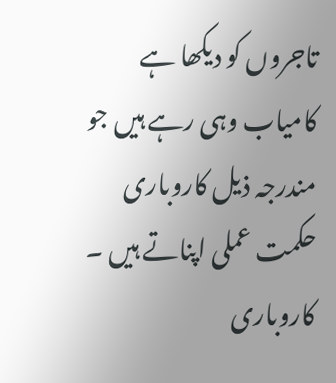تاجروں کو دیکھا ہے کامیاب وہی رہے ہیں جو مندرجہ ذیل کاروباری حکمت عملی اپناتے ہیں ۔ کاروباری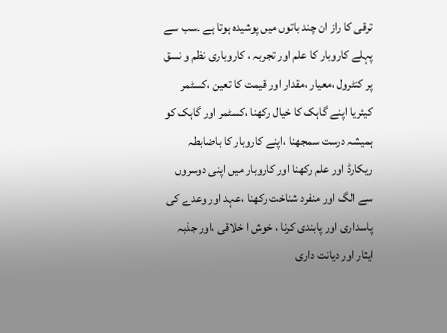ترقی کا راز ان چند باتوں میں پوشیدہ ہوتا ہے ۔سب سے پہلے کاروبار کا علم اور تجربہ ، کاروباری نظم و نسق پر کنٹرول ،معیار ،مقدار اور قیمت کا تعین ،کسٹمر کیئریا اپنے گاہک کا خیال رکھنا ،کسٹمر اور گاہک کو ہمیشہ درست سمجھنا ،اپنے کاروبار کا باضابطہ ریکارڈ اور علم رکھنا اور کاروبار میں اپنی دوسروں سے الگ اور منفرد شناخت رکھنا ،عہد اور وعدے کی پاسداری اور پابندی کرنا ، خوش ا خلاقی ،اور جذبہ ایثار اور دیانت داری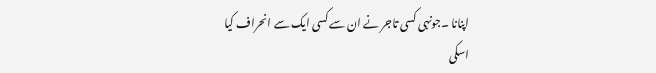اپنانا ۔جونہی کسی تاجر نے ان سے کسی ایک سے انحراف کیا اسکی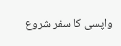واپسی کا سفر شروع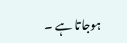ہوجاتا ہے ۔